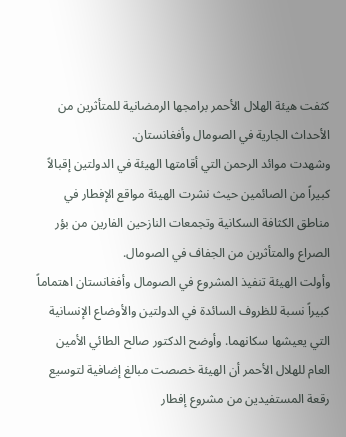كثفت هيئة الهلال الأحمر برامجها الرمضانية للمتأثرين من الأحداث الجارية في الصومال وأفغانستان.
وشهدت موائد الرحمن التي أقامتها الهيئة في الدولتين إقبالاً كبيراً من الصائمين حيث نشرت الهيئة مواقع الإفطار في مناطق الكثافة السكانية وتجمعات النازحين الفارين من بؤر الصراع والمتأثرين من الجفاف في الصومال.
وأولت الهيئة تنفيذ المشروع في الصومال وأفغانستان اهتماماً كبيراً نسبة للظروف السائدة في الدولتين والأوضاع الإنسانية التي يعيشها سكانهما. وأوضح الدكتور صالح الطائي الأمين العام للهلال الأحمر أن الهيئة خصصت مبالغ إضافية لتوسيع رقعة المستفيدين من مشروع إفطار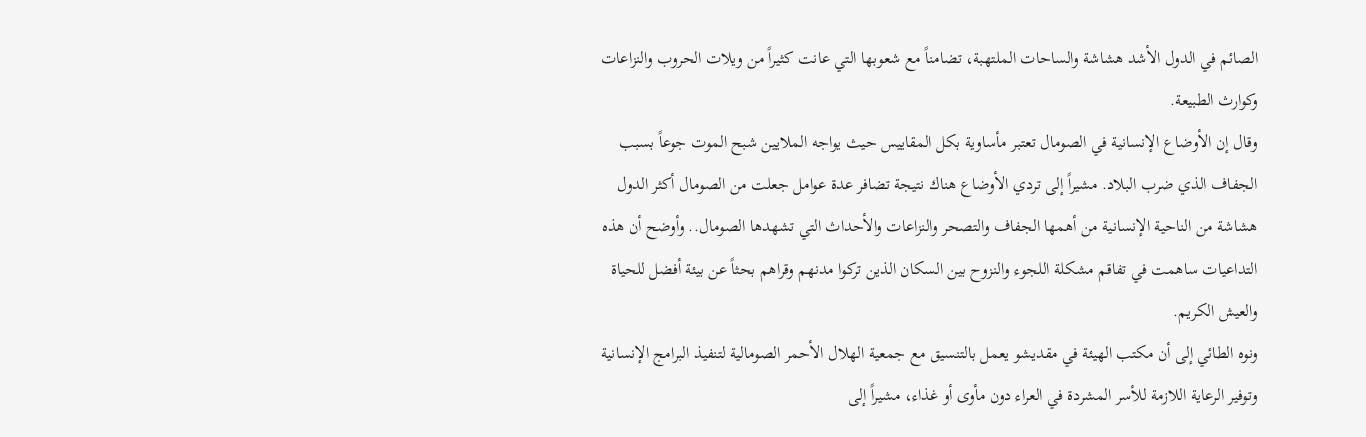الصائم في الدول الأشد هشاشة والساحات الملتهبة، تضامناً مع شعوبها التي عانت كثيراً من ويلات الحروب والنزاعات وكوارث الطبيعة.
وقال إن الأوضاع الإنسانية في الصومال تعتبر مأساوية بكل المقاييس حيث يواجه الملايين شبح الموت جوعاً بسبب الجفاف الذي ضرب البلاد. مشيراً إلى تردي الأوضاع هناك نتيجة تضافر عدة عوامل جعلت من الصومال أكثر الدول هشاشة من الناحية الإنسانية من أهمها الجفاف والتصحر والنزاعات والأحداث التي تشهدها الصومال.. وأوضح أن هذه التداعيات ساهمت في تفاقم مشكلة اللجوء والنزوح بين السكان الذين تركوا مدنهم وقراهم بحثاً عن بيئة أفضل للحياة والعيش الكريم.
ونوه الطائي إلى أن مكتب الهيئة في مقديشو يعمل بالتنسيق مع جمعية الهلال الأحمر الصومالية لتنفيذ البرامج الإنسانية وتوفير الرعاية اللازمة للأسر المشردة في العراء دون مأوى أو غذاء، مشيراً إلى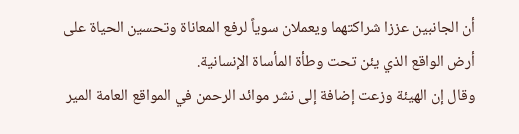أن الجانبين عززا شراكتهما ويعملان سوياً لرفع المعاناة وتحسين الحياة على أرض الواقع الذي يئن تحت وطأة المأساة الإنسانية.
وقال إن الهيئة وزعت إضافة إلى نشر موائد الرحمن في المواقع العامة المير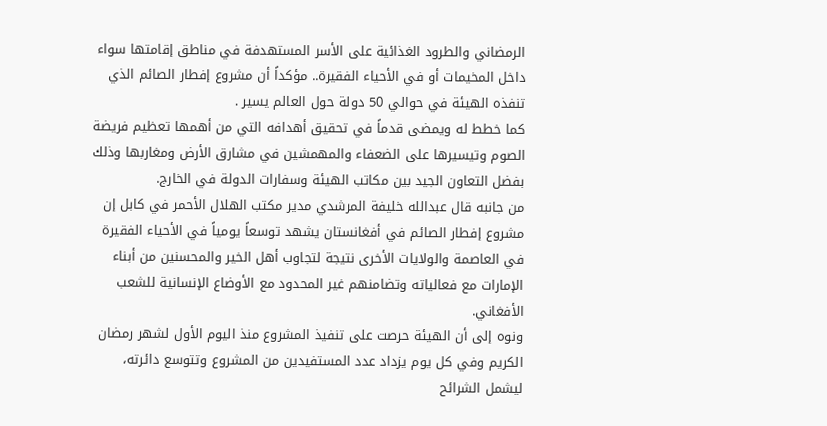الرمضاني والطرود الغذائية على الأسر المستهدفة في مناطق إقامتها سواء داخل المخيمات أو في الأحياء الفقيرة.. مؤكداً أن مشروع إفطار الصائم الذي تنفذه الهيئة في حوالي 50 دولة حول العالم يسير .
كما خطط له ويمضى قدماً في تحقيق أهدافه التي من أهمها تعظيم فريضة الصوم وتيسيرها على الضعفاء والمهمشين في مشارق الأرض ومغاربها وذلك بفضل التعاون الجيد بين مكاتب الهيئة وسفارات الدولة في الخارج.
من جانبه قال عبدالله خليفة المرشدي مدير مكتب الهلال الأحمر في كابل إن مشروع إفطار الصائم في أفغانستان يشهد توسعاً يومياً في الأحياء الفقيرة في العاصمة والولايات الأخرى نتيجة لتجاوب أهل الخير والمحسنين من أبناء الإمارات مع فعالياته وتضامنهم غير المحدود مع الأوضاع الإنسانية للشعب الأفغاني.
ونوه إلى أن الهيئة حرصت على تنفيذ المشروع منذ اليوم الأول لشهر رمضان الكريم وفي كل يوم يزداد عدد المستفيدين من المشروع وتتوسع دائرته، ليشمل الشرائح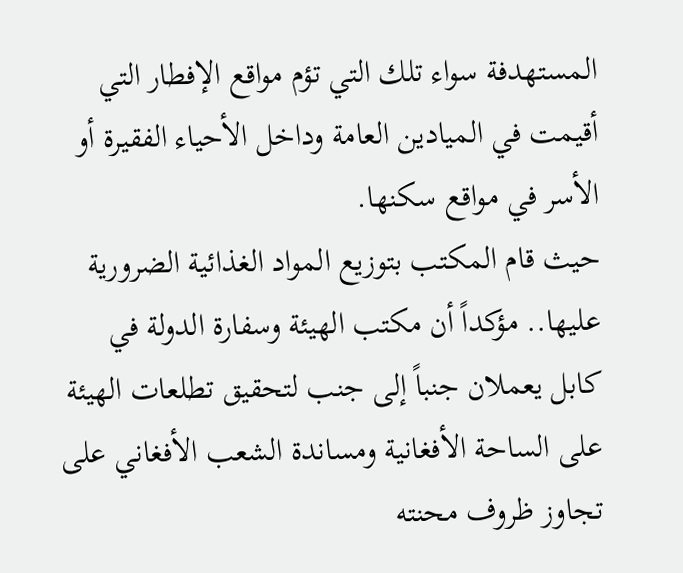المستهدفة سواء تلك التي تؤم مواقع الإفطار التي أقيمت في الميادين العامة وداخل الأحياء الفقيرة أو الأسر في مواقع سكنها.
حيث قام المكتب بتوزيع المواد الغذائية الضرورية عليها.. مؤكداً أن مكتب الهيئة وسفارة الدولة في كابل يعملان جنباً إلى جنب لتحقيق تطلعات الهيئة على الساحة الأفغانية ومساندة الشعب الأفغاني على تجاوز ظروف محنته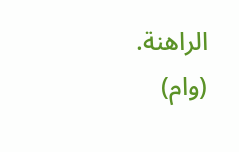الراهنة.
(وام)